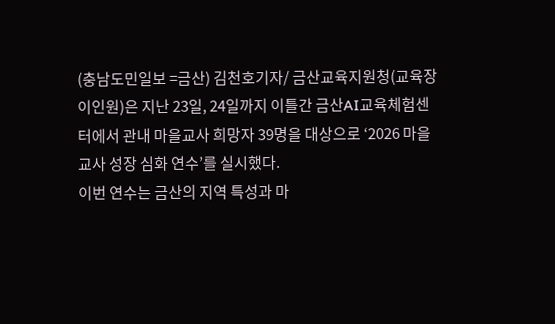(충남도민일보 =금산) 김천호기자/ 금산교육지원청(교육장 이인원)은 지난 23일, 24일까지 이틀간 금산AI교육체험센터에서 관내 마을교사 희망자 39명을 대상으로 ‘2026 마을교사 성장 심화 연수’를 실시했다.
이번 연수는 금산의 지역 특성과 마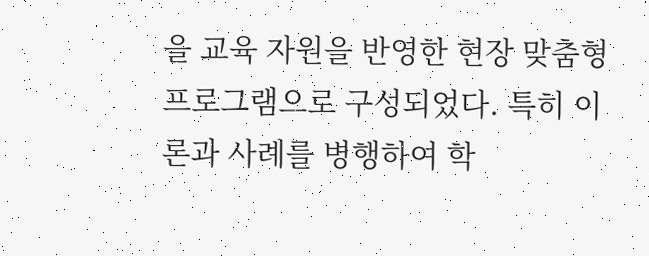을 교육 자원을 반영한 현장 맞춤형 프로그램으로 구성되었다. 특히 이론과 사례를 병행하여 학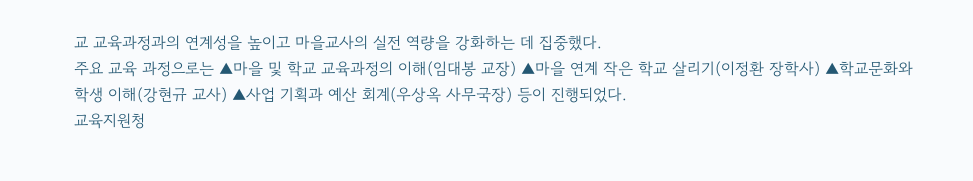교 교육과정과의 연계성을 높이고 마을교사의 실전 역량을 강화하는 데 집중했다.
주요 교육 과정으로는 ▲마을 및 학교 교육과정의 이해(임대봉 교장) ▲마을 연계 작은 학교 살리기(이정환 장학사) ▲학교문화와 학생 이해(강현규 교사) ▲사업 기획과 예산 회계(우상옥 사무국장) 등이 진행되었다.
교육지원청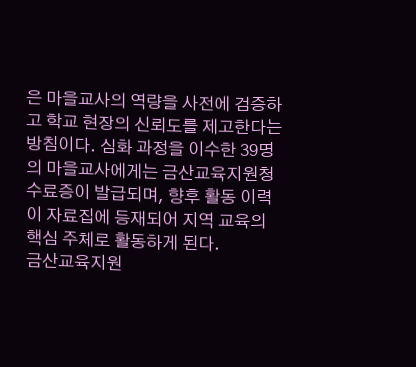은 마을교사의 역량을 사전에 검증하고 학교 현장의 신뢰도를 제고한다는 방침이다. 심화 과정을 이수한 39명의 마을교사에게는 금산교육지원청 수료증이 발급되며, 향후 활동 이력이 자료집에 등재되어 지역 교육의 핵심 주체로 활동하게 된다.
금산교육지원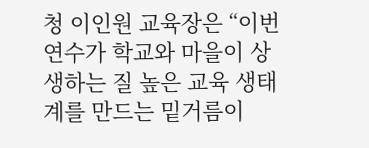청 이인원 교육장은 “이번 연수가 학교와 마을이 상생하는 질 높은 교육 생태계를 만드는 밑거름이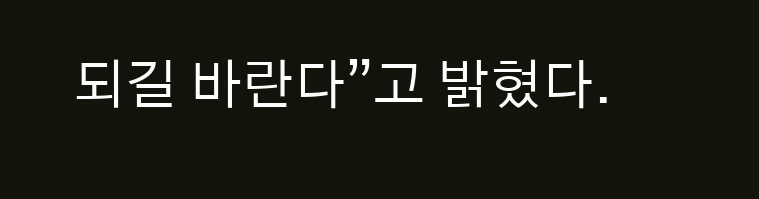되길 바란다”고 밝혔다.